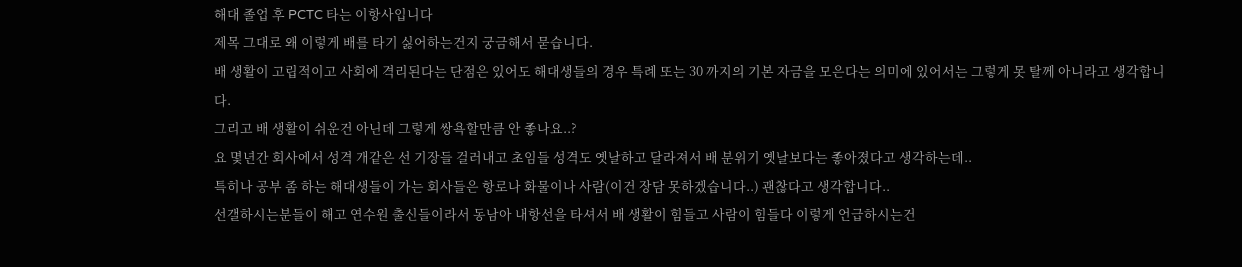해대 졸업 후 PCTC 타는 이항사입니다
제목 그대로 왜 이렇게 배를 타기 싫어하는건지 궁금해서 묻습니다.
배 생활이 고립적이고 사회에 격리된다는 단점은 있어도 해대생들의 경우 특례 또는 30 까지의 기본 자금을 모은다는 의미에 있어서는 그렇게 못 탈께 아니라고 생각합니다.
그리고 배 생활이 쉬운건 아닌데 그렇게 쌍욕할만큼 안 좋나요..?
요 몇년간 회사에서 성격 개같은 선 기장들 걸러내고 초임들 성격도 옛날하고 달라져서 배 분위기 옛날보다는 좋아졌다고 생각하는데..
특히나 공부 좀 하는 해대생들이 가는 회사들은 항로나 화물이나 사람(이건 장담 못하겠습니다..) 괜찮다고 생각합니다..
선갤하시는분들이 해고 연수원 출신들이라서 동남아 내항선을 타셔서 배 생활이 힘들고 사람이 힘들다 이렇게 언급하시는건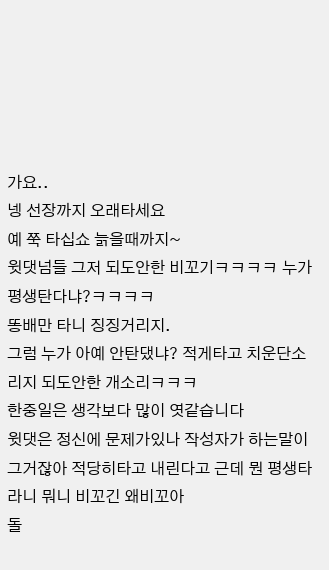가요..
넹 선장까지 오래타세요
예 쭉 타십쇼 늙을때까지~
윗댓넘들 그저 되도안한 비꼬기ㅋㅋㅋㅋ 누가 평생탄다냐?ㅋㅋㅋㅋ
똥배만 타니 징징거리지.
그럼 누가 아예 안탄댔냐? 적게타고 치운단소리지 되도안한 개소리ㅋㅋㅋ
한중일은 생각보다 많이 엿같습니다
윗댓은 정신에 문제가있나 작성자가 하는말이 그거잖아 적당히타고 내린다고 근데 뭔 평생타라니 뭐니 비꼬긴 왜비꼬아
돌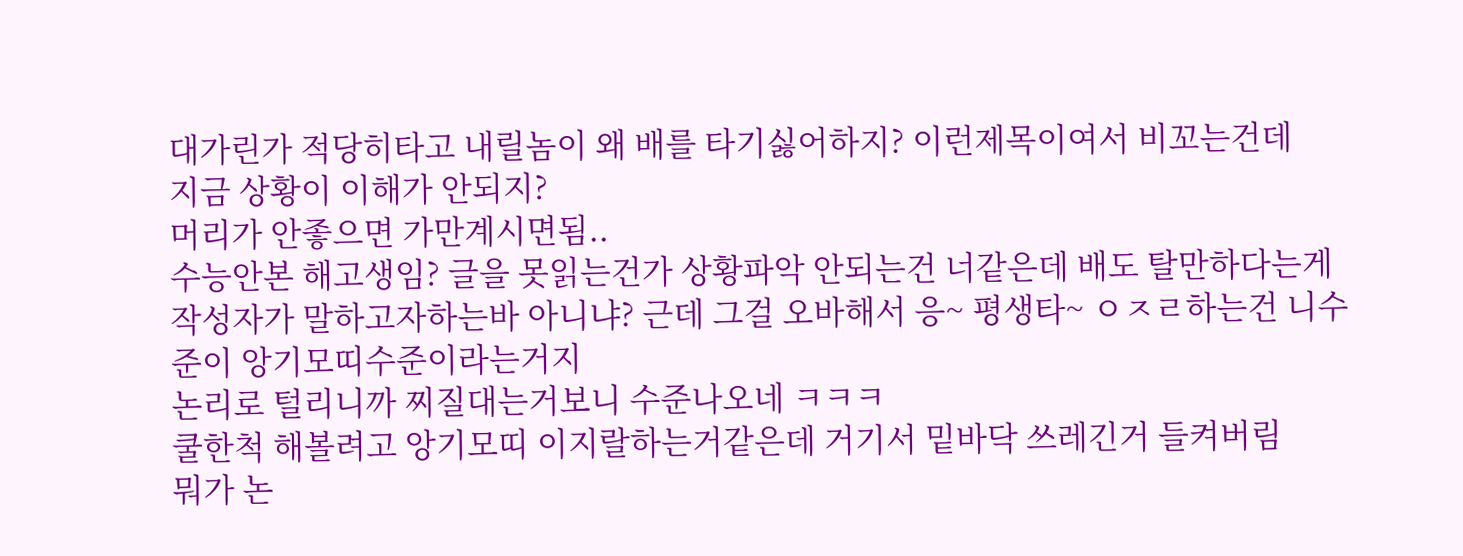대가린가 적당히타고 내릴놈이 왜 배를 타기싫어하지? 이런제목이여서 비꼬는건데
지금 상황이 이해가 안되지?
머리가 안좋으면 가만계시면됨..
수능안본 해고생임? 글을 못읽는건가 상황파악 안되는건 너같은데 배도 탈만하다는게 작성자가 말하고자하는바 아니냐? 근데 그걸 오바해서 응~ 평생타~ ㅇㅈㄹ하는건 니수준이 앙기모띠수준이라는거지
논리로 털리니까 찌질대는거보니 수준나오네 ㅋㅋㅋ
쿨한척 해볼려고 앙기모띠 이지랄하는거같은데 거기서 밑바닥 쓰레긴거 들켜버림
뭐가 논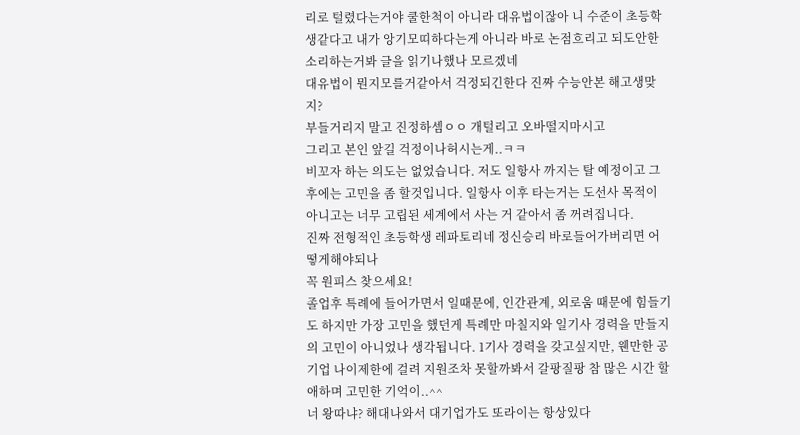리로 털렸다는거야 쿨한척이 아니라 대유법이잖아 니 수준이 초등학생같다고 내가 앙기모띠하다는게 아니라 바로 논점흐리고 되도안한소리하는거봐 글을 읽기나했나 모르겠네
대유법이 뭔지모를거같아서 걱정되긴한다 진짜 수능안본 해고생맞지?
부들거리지 말고 진정하셈ㅇㅇ 개털리고 오바떨지마시고
그리고 본인 앞길 걱정이나허시는게..ㅋㅋ
비꼬자 하는 의도는 없었습니다. 저도 일항사 까지는 탈 예정이고 그 후에는 고민을 좀 할것입니다. 일항사 이후 타는거는 도선사 목적이 아니고는 너무 고립된 세계에서 사는 거 같아서 좀 꺼려집니다.
진짜 전형적인 초등학생 레파토리네 정신승리 바로들어가버리면 어떻게해야되나
꼭 원피스 찾으세요!
졸업후 특례에 들어가면서 일때문에, 인간관계, 외로움 때문에 힘들기도 하지만 가장 고민을 했던게 특례만 마칠지와 일기사 경력을 만들지의 고민이 아니었나 생각됩니다. 1기사 경력을 갖고싶지만, 웬만한 공기업 나이제한에 걸려 지원조차 못할까봐서 갈팡질팡 참 많은 시간 할애하며 고민한 기억이..^^
너 왕따냐? 해대나와서 대기업가도 또라이는 항상있다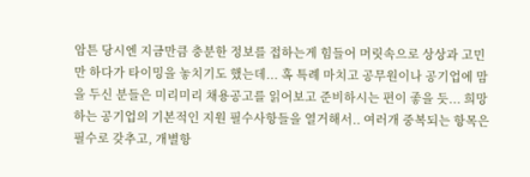암튼 당시엔 지금만큼 충분한 정보를 접하는게 힘들어 머릿속으로 상상과 고민만 하다가 타이밍을 놓치기도 했는데... 혹 특례 마치고 공무원이나 공기업에 맘을 두신 분들은 미리미리 채용공고를 읽어보고 준비하시는 편이 좋을 듯... 희망하는 공기업의 기본적인 지원 필수사항들을 열거해서.. 여러개 중복되는 항목은 필수로 갖추고, 개별항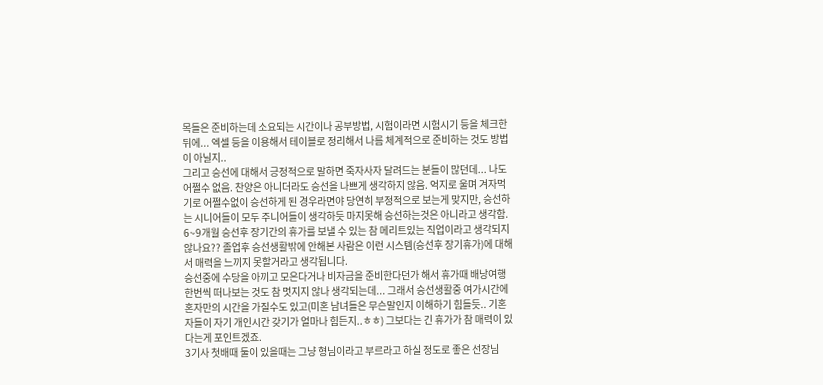목들은 준비하는데 소요되는 시간이나 공부방법, 시험이라면 시험시기 등을 체크한 뒤에... 엑셀 등을 이용해서 테이블로 정리해서 나름 체계적으로 준비하는 것도 방법이 아닐지..
그리고 승선에 대해서 긍정적으로 말하면 죽자사자 달려드는 분들이 많던데... 나도 어쩔수 없음. 찬양은 아니더라도 승선을 나쁘게 생각하지 않음. 억지로 울며 겨자먹기로 어쩔수없이 승선하게 된 경우라면야 당연히 부정적으로 보는게 맞지만, 승선하는 시니어들이 모두 주니어들이 생각하듯 마지못해 승선하는것은 아니라고 생각함. 6~9개월 승선후 장기간의 휴가를 보낼 수 있는 참 메리트있는 직업이라고 생각되지 않나요?? 졸업후 승선생활밖에 안해본 사람은 이런 시스템(승선후 장기휴가)에 대해서 매력을 느끼지 못할거라고 생각됩니다.
승선중에 수당을 아끼고 모은다거나 비자금을 준비한다던가 해서 휴가때 배낭여행 한번씩 떠나보는 것도 참 멋지지 않나 생각되는데... 그래서 승선생활중 여가시간에 혼자만의 시간을 가질수도 있고(미혼 남녀들은 무슨말인지 이해하기 힘들듯.. 기혼자들이 자기 개인시간 갖기가 얼마나 힘든지..ㅎㅎ) 그보다는 긴 휴가가 참 매력이 있다는게 포인트겠죠.
3기사 첫배때 둘이 있을때는 그냥 형님이라고 부르라고 하실 정도로 좋은 선장님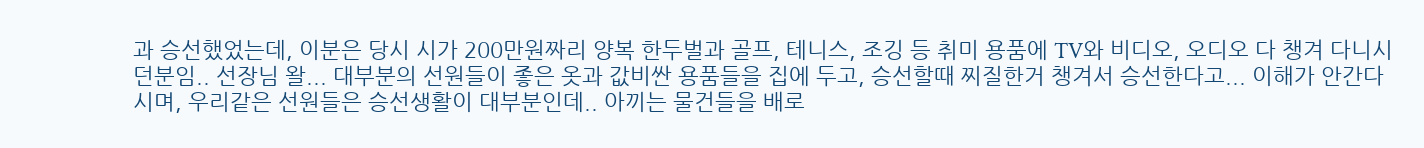과 승선했었는데, 이분은 당시 시가 200만원짜리 양복 한두벌과 골프, 테니스, 조깅 등 취미 용품에 TV와 비디오, 오디오 다 챙겨 다니시던분임.. 선장님 왈... 대부분의 선원들이 좋은 옷과 값비싼 용품들을 집에 두고, 승선할때 찌질한거 챙겨서 승선한다고... 이해가 안간다시며, 우리같은 선원들은 승선생활이 대부분인데.. 아끼는 물건들을 배로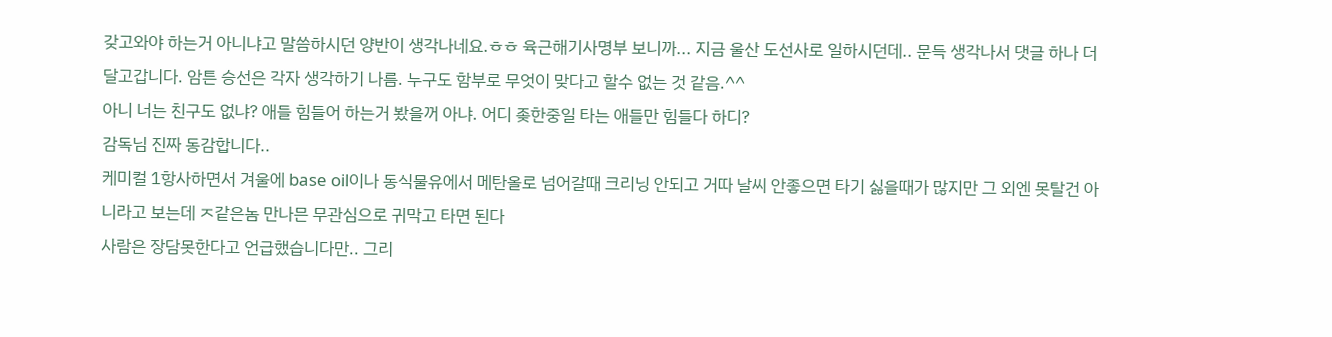갖고와야 하는거 아니냐고 말씀하시던 양반이 생각나네요.ㅎㅎ 육근해기사명부 보니까... 지금 울산 도선사로 일하시던데.. 문득 생각나서 댓글 하나 더 달고갑니다. 암튼 승선은 각자 생각하기 나름. 누구도 함부로 무엇이 맞다고 할수 없는 것 같음.^^
아니 너는 친구도 없냐? 애들 힘들어 하는거 봤을꺼 아냐. 어디 좆한중일 타는 애들만 힘들다 하디?
감독님 진짜 동감합니다..
케미컬 1항사하면서 겨울에 base oil이나 동식물유에서 메탄올로 넘어갈때 크리닝 안되고 거따 날씨 안좋으면 타기 싫을때가 많지만 그 외엔 못탈건 아니라고 보는데 ㅈ같은놈 만나믄 무관심으로 귀막고 타면 된다
사람은 장담못한다고 언급했습니다만.. 그리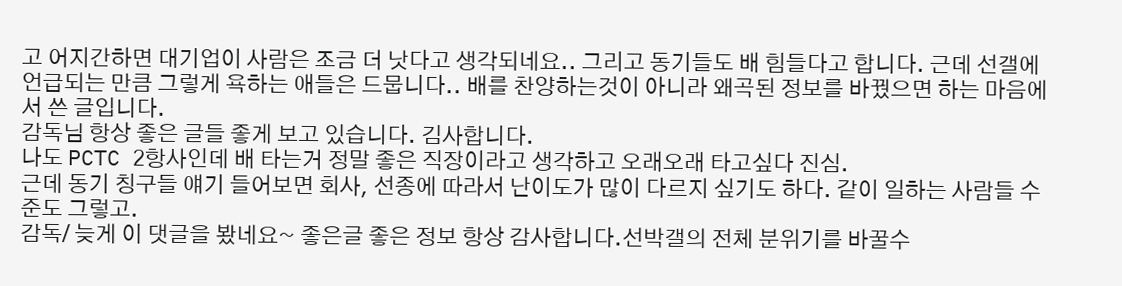고 어지간하면 대기업이 사람은 조금 더 낫다고 생각되네요.. 그리고 동기들도 배 힘들다고 합니다. 근데 선갤에 언급되는 만큼 그렇게 욕하는 애들은 드뭅니다.. 배를 찬양하는것이 아니라 왜곡된 정보를 바꿨으면 하는 마음에서 쓴 글입니다.
감독님 항상 좋은 글들 좋게 보고 있습니다. 김사합니다.
나도 PCTC 2항사인데 배 타는거 정말 좋은 직장이라고 생각하고 오래오래 타고싶다 진심.
근데 동기 칭구들 얘기 들어보면 회사, 선종에 따라서 난이도가 많이 다르지 싶기도 하다. 같이 일하는 사람들 수준도 그렇고.
감독/ 늦게 이 댓글을 봤네요~ 좋은글 좋은 정보 항상 감사합니다.선박갤의 전체 분위기를 바꿀수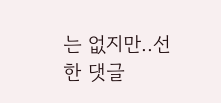는 없지만..선한 댓글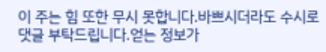이 주는 힘 또한 무시 못합니다.바쁘시더라도 수시로 댓글 부탁드립니다.얻는 정보가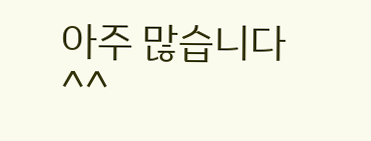아주 많습니다^^